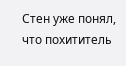Стен уже понял, что похититель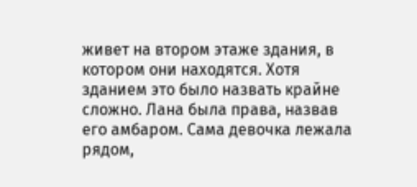живет на втором этаже здания, в котором они находятся. Хотя зданием это было назвать крайне сложно. Лана была права, назвав его амбаром. Сама девочка лежала рядом,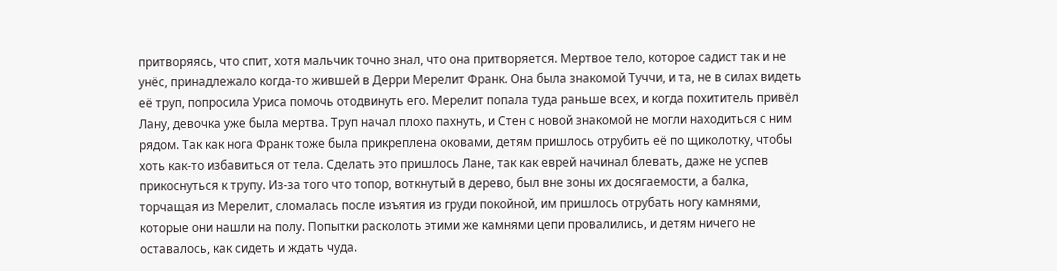притворяясь, что спит, хотя мальчик точно знал, что она притворяется. Мертвое тело, которое садист так и не унёс, принадлежало когда-то жившей в Дерри Мерелит Франк. Она была знакомой Туччи, и та, не в силах видеть её труп, попросила Уриса помочь отодвинуть его. Мерелит попала туда раньше всех, и когда похититель привёл Лану, девочка уже была мертва. Труп начал плохо пахнуть, и Стен с новой знакомой не могли находиться с ним рядом. Так как нога Франк тоже была прикреплена оковами, детям пришлось отрубить её по щиколотку, чтобы хоть как-то избавиться от тела. Сделать это пришлось Лане, так как еврей начинал блевать, даже не успев прикоснуться к трупу. Из-за того что топор, воткнутый в дерево, был вне зоны их досягаемости, а балка, торчащая из Мерелит, сломалась после изъятия из груди покойной, им пришлось отрубать ногу камнями, которые они нашли на полу. Попытки расколоть этими же камнями цепи провалились, и детям ничего не оставалось, как сидеть и ждать чуда.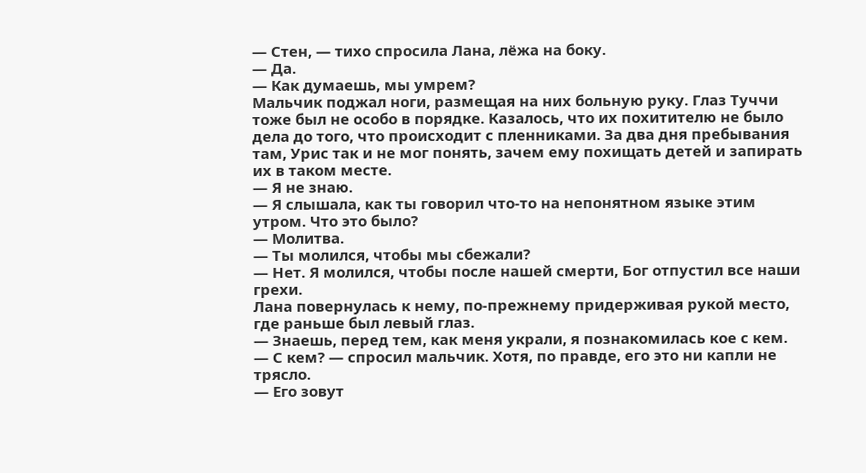— Стен, — тихо спросила Лана, лёжа на боку.
— Да.
— Как думаешь, мы умрем?
Мальчик поджал ноги, размещая на них больную руку. Глаз Туччи тоже был не особо в порядке. Казалось, что их похитителю не было дела до того, что происходит с пленниками. За два дня пребывания там, Урис так и не мог понять, зачем ему похищать детей и запирать их в таком месте.
— Я не знаю.
— Я слышала, как ты говорил что-то на непонятном языке этим утром. Что это было?
— Молитва.
— Ты молился, чтобы мы сбежали?
— Нет. Я молился, чтобы после нашей смерти, Бог отпустил все наши грехи.
Лана повернулась к нему, по-прежнему придерживая рукой место, где раньше был левый глаз.
— Знаешь, перед тем, как меня украли, я познакомилась кое с кем.
— С кем? — спросил мальчик. Хотя, по правде, его это ни капли не трясло.
— Его зовут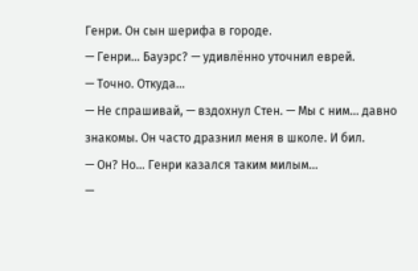Генри. Он сын шерифа в городе.
— Генри... Бауэрс? — удивлённо уточнил еврей.
— Точно. Откуда...
— Не спрашивай, — вздохнул Стен. — Мы с ним... давно знакомы. Он часто дразнил меня в школе. И бил.
— Он? Но... Генри казался таким милым...
—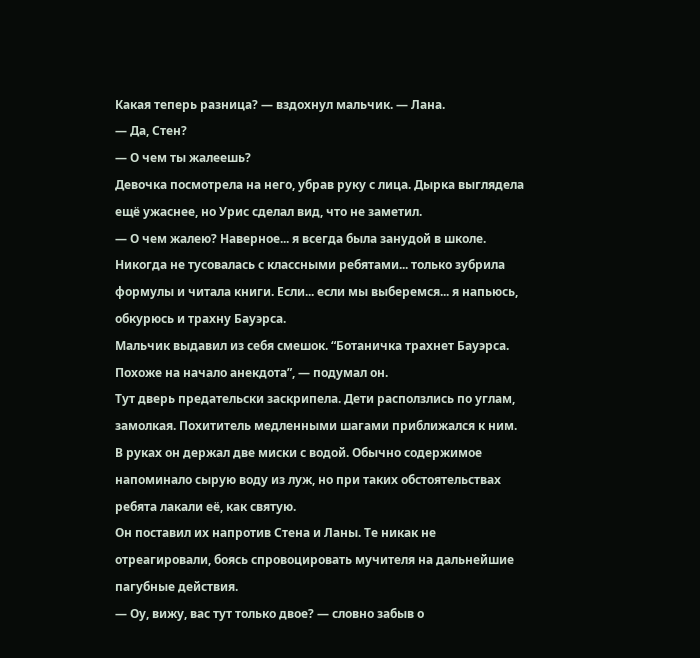Какая теперь разница? — вздохнул мальчик. — Лана.
— Да, Стен?
— О чем ты жалеешь?
Девочка посмотрела на него, убрав руку с лица. Дырка выглядела ещё ужаснее, но Урис сделал вид, что не заметил.
— О чем жалею? Наверное... я всегда была занудой в школе. Никогда не тусовалась с классными ребятами... только зубрила формулы и читала книги. Если... если мы выберемся... я напьюсь, обкурюсь и трахну Бауэрса.
Мальчик выдавил из себя смешок. “Ботаничка трахнет Бауэрса. Похоже на начало анекдота”, — подумал он.
Тут дверь предательски заскрипела. Дети расползлись по углам, замолкая. Похититель медленными шагами приближался к ним. В руках он держал две миски с водой. Обычно содержимое напоминало сырую воду из луж, но при таких обстоятельствах ребята лакали её, как святую.
Он поставил их напротив Стена и Ланы. Те никак не отреагировали, боясь спровоцировать мучителя на дальнейшие пагубные действия.
— Оу, вижу, вас тут только двое? — словно забыв о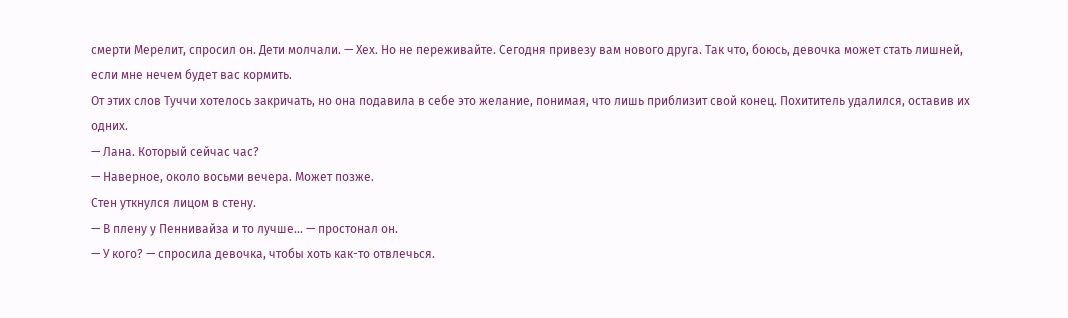смерти Мерелит, спросил он. Дети молчали. — Хех. Но не переживайте. Сегодня привезу вам нового друга. Так что, боюсь, девочка может стать лишней, если мне нечем будет вас кормить.
От этих слов Туччи хотелось закричать, но она подавила в себе это желание, понимая, что лишь приблизит свой конец. Похититель удалился, оставив их одних.
— Лана. Который сейчас час?
— Наверное, около восьми вечера. Может позже.
Стен уткнулся лицом в стену.
— В плену у Пеннивайза и то лучше... — простонал он.
— У кого? — спросила девочка, чтобы хоть как-то отвлечься.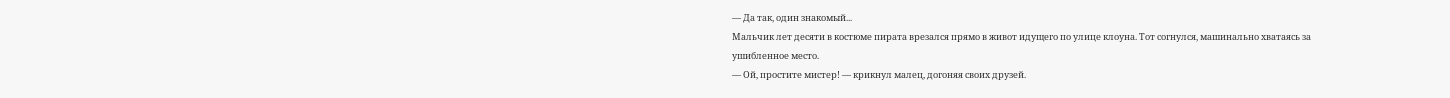— Да так, один знакомый...
Мальчик лет десяти в костюме пирата врезался прямо в живот идущего по улице клоуна. Тот согнулся, машинально хватаясь за ушибленное место.
— Ой, простите мистер! — крикнул малец, догоняя своих друзей.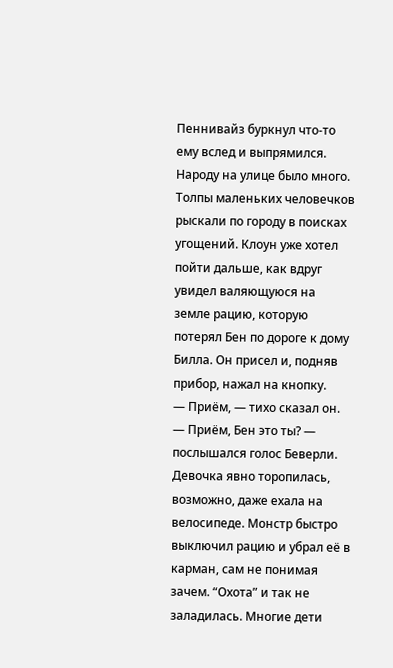Пеннивайз буркнул что-то ему вслед и выпрямился. Народу на улице было много. Толпы маленьких человечков рыскали по городу в поисках угощений. Клоун уже хотел пойти дальше, как вдруг увидел валяющуюся на земле рацию, которую потерял Бен по дороге к дому Билла. Он присел и, подняв прибор, нажал на кнопку.
— Приём, — тихо сказал он.
— Приём, Бен это ты? — послышался голос Беверли.
Девочка явно торопилась, возможно, даже ехала на велосипеде. Монстр быстро выключил рацию и убрал её в карман, сам не понимая зачем. “Охота” и так не заладилась. Многие дети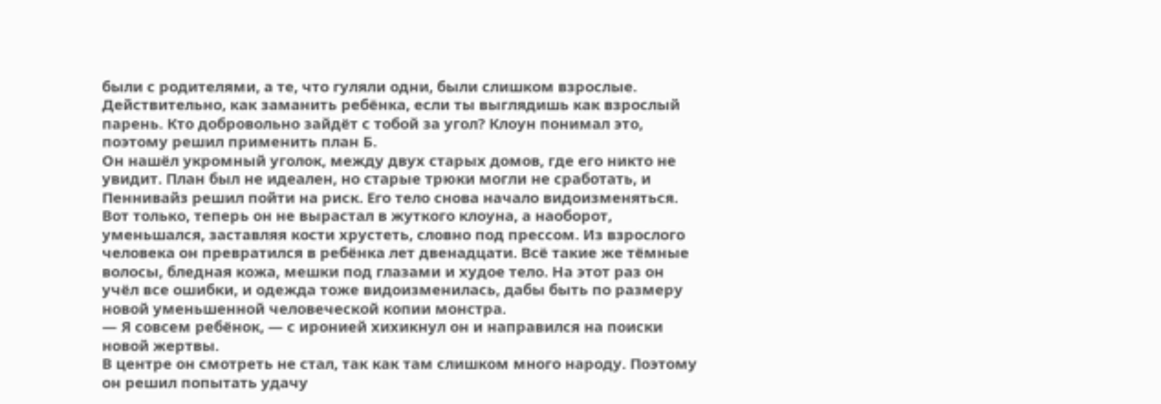были с родителями, а те, что гуляли одни, были слишком взрослые. Действительно, как заманить ребёнка, если ты выглядишь как взрослый парень. Кто добровольно зайдёт с тобой за угол? Клоун понимал это, поэтому решил применить план Б.
Он нашёл укромный уголок, между двух старых домов, где его никто не увидит. План был не идеален, но старые трюки могли не сработать, и Пеннивайз решил пойти на риск. Его тело снова начало видоизменяться. Вот только, теперь он не вырастал в жуткого клоуна, а наоборот, уменьшался, заставляя кости хрустеть, словно под прессом. Из взрослого человека он превратился в ребёнка лет двенадцати. Всё такие же тёмные волосы, бледная кожа, мешки под глазами и худое тело. На этот раз он учёл все ошибки, и одежда тоже видоизменилась, дабы быть по размеру новой уменьшенной человеческой копии монстра.
— Я совсем ребёнок, — с иронией хихикнул он и направился на поиски новой жертвы.
В центре он смотреть не стал, так как там слишком много народу. Поэтому он решил попытать удачу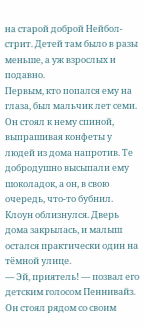на старой доброй Нейбол-стрит. Детей там было в разы меньше, а уж взрослых и подавно.
Первым, кто попался ему на глаза, был мальчик лет семи. Он стоял к нему спиной, выпрашивая конфеты у людей из дома напротив. Те добродушно высыпали ему шоколадок, а он, в свою очередь, что-то бубнил.
Клоун облизнулся. Дверь дома закрылась, и малыш остался практически один на тёмной улице.
— Эй, приятель! — позвал его детским голосом Пеннивайз. Он стоял рядом со своим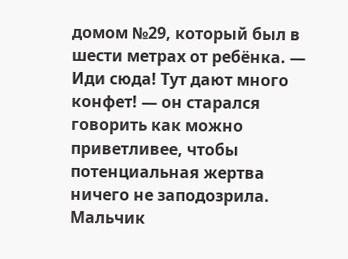домом №29, который был в шести метрах от ребёнка. — Иди сюда! Тут дают много конфет! — он старался говорить как можно приветливее, чтобы потенциальная жертва ничего не заподозрила.
Мальчик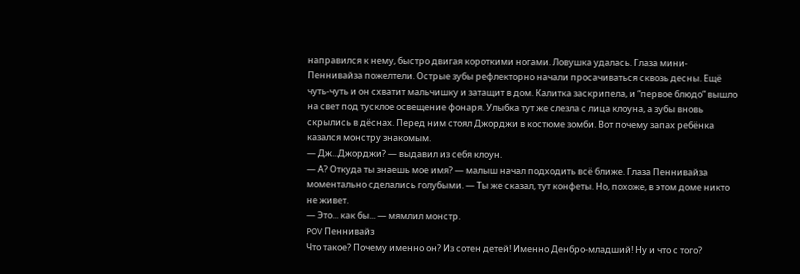направился к нему, быстро двигая короткими ногами. Ловушка удалась. Глаза мини-Пеннивайза пожелтели. Острые зубы рефлекторно начали просачиваться сквозь десны. Ещё чуть-чуть и он схватит мальчишку и затащит в дом. Калитка заскрипела, и “первое блюдо” вышло на свет под тусклое освещение фонаря. Улыбка тут же слезла с лица клоуна, а зубы вновь скрылись в дёснах. Перед ним стоял Джорджи в костюме зомби. Вот почему запах ребёнка казался монстру знакомым.
— Дж...Джорджи? — выдавил из себя клоун.
— А? Откуда ты знаешь мое имя? — малыш начал подходить всё ближе. Глаза Пеннивайза моментально сделались голубыми. — Ты же сказал, тут конфеты. Но, похоже, в этом доме никто не живет.
— Это... как бы... — мямлил монстр.
POV Пеннивайз
Что такое? Почему именно он? Из сотен детей! Именно Денбро-младший! Ну и что с того?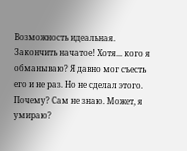Возможность идеальная. Закончить начатое! Хотя... кого я обманываю? Я давно мог съесть его и не раз. Но не сделал этого. Почему? Сам не знаю. Может, я умираю?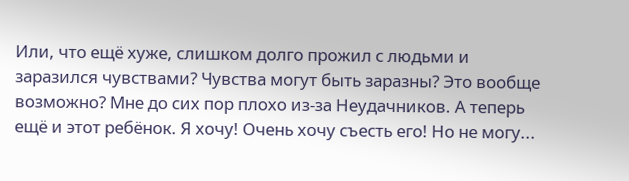Или, что ещё хуже, слишком долго прожил с людьми и заразился чувствами? Чувства могут быть заразны? Это вообще возможно? Мне до сих пор плохо из-за Неудачников. А теперь ещё и этот ребёнок. Я хочу! Очень хочу съесть его! Но не могу...